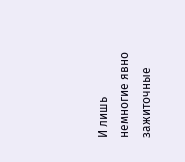И лишь немногие явно зажиточные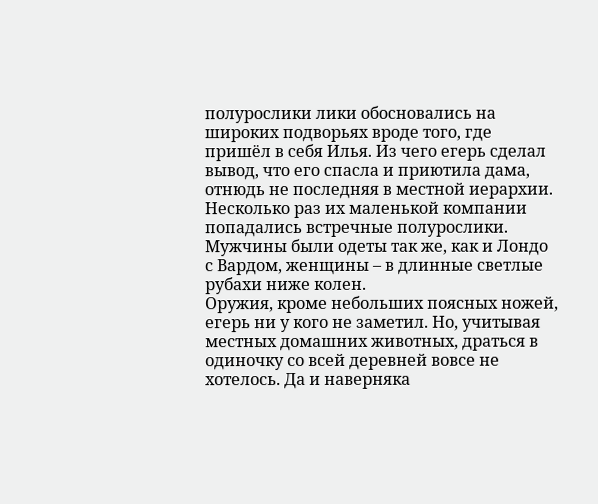полурослики лики обосновались на широких подворьях вроде того, где пришёл в себя Илья. Из чего егерь сделал вывод, что его спасла и приютила дама, отнюдь не последняя в местной иерархии.
Несколько раз их маленькой компании попадались встречные полурослики. Мужчины были одеты так же, как и Лондо с Вардом, женщины – в длинные светлые рубахи ниже колен.
Оружия, кроме небольших поясных ножей, егерь ни у кого не заметил. Но, учитывая местных домашних животных, драться в одиночку со всей деревней вовсе не хотелось. Да и наверняка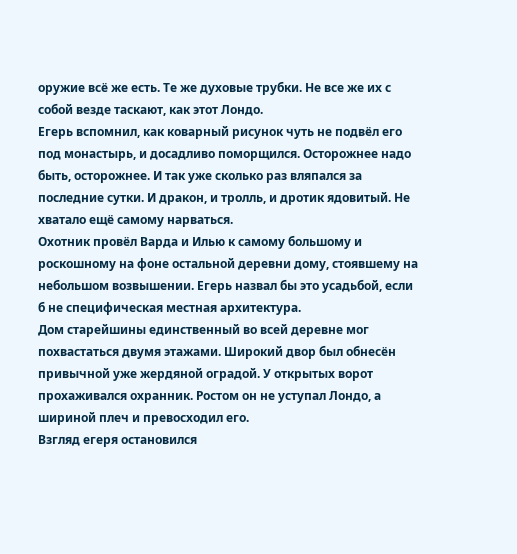оружие всё же есть. Те же духовые трубки. Не все же их с собой везде таскают, как этот Лондо.
Егерь вспомнил, как коварный рисунок чуть не подвёл его под монастырь, и досадливо поморщился. Осторожнее надо быть, осторожнее. И так уже сколько раз вляпался за последние сутки. И дракон, и тролль, и дротик ядовитый. Не хватало ещё самому нарваться.
Охотник провёл Варда и Илью к самому большому и роскошному на фоне остальной деревни дому, стоявшему на небольшом возвышении. Егерь назвал бы это усадьбой, если б не специфическая местная архитектура.
Дом старейшины единственный во всей деревне мог похвастаться двумя этажами. Широкий двор был обнесён привычной уже жердяной оградой. У открытых ворот прохаживался охранник. Ростом он не уступал Лондо, а шириной плеч и превосходил его.
Взгляд егеря остановился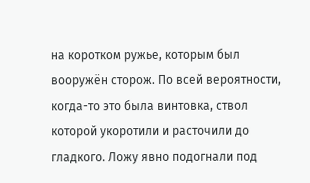на коротком ружье, которым был вооружён сторож. По всей вероятности, когда-то это была винтовка, ствол которой укоротили и расточили до гладкого. Ложу явно подогнали под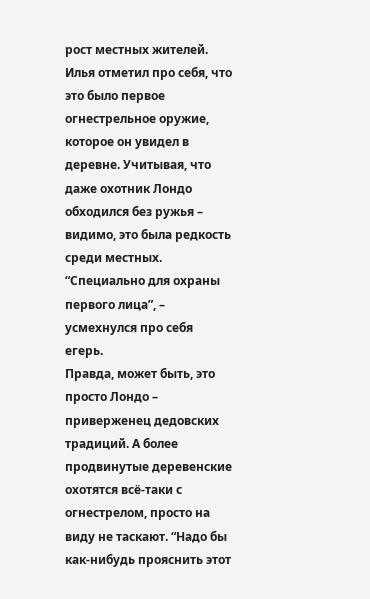рост местных жителей.
Илья отметил про себя, что это было первое огнестрельное оружие, которое он увидел в деревне. Учитывая, что даже охотник Лондо обходился без ружья – видимо, это была редкость среди местных. “Специально для охраны первого лица”, – усмехнулся про себя егерь.
Правда, может быть, это просто Лондо – приверженец дедовских традиций. А более продвинутые деревенские охотятся всё-таки с огнестрелом, просто на виду не таскают. “Надо бы как-нибудь прояснить этот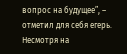вопрос на будущее”, – отметил для себя егерь.
Несмотря на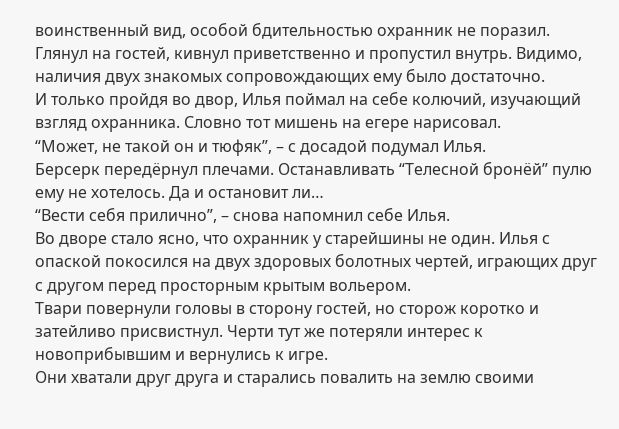воинственный вид, особой бдительностью охранник не поразил. Глянул на гостей, кивнул приветственно и пропустил внутрь. Видимо, наличия двух знакомых сопровождающих ему было достаточно.
И только пройдя во двор, Илья поймал на себе колючий, изучающий взгляд охранника. Словно тот мишень на егере нарисовал.
“Может, не такой он и тюфяк”, – с досадой подумал Илья.
Берсерк передёрнул плечами. Останавливать “Телесной бронёй” пулю ему не хотелось. Да и остановит ли…
“Вести себя прилично”, – снова напомнил себе Илья.
Во дворе стало ясно, что охранник у старейшины не один. Илья с опаской покосился на двух здоровых болотных чертей, играющих друг с другом перед просторным крытым вольером.
Твари повернули головы в сторону гостей, но сторож коротко и затейливо присвистнул. Черти тут же потеряли интерес к новоприбывшим и вернулись к игре.
Они хватали друг друга и старались повалить на землю своими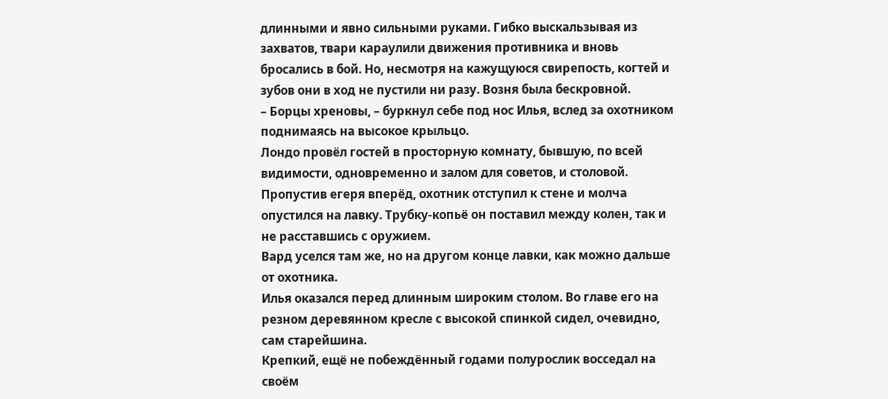длинными и явно сильными руками. Гибко выскальзывая из захватов, твари караулили движения противника и вновь бросались в бой. Но, несмотря на кажущуюся свирепость, когтей и зубов они в ход не пустили ни разу. Возня была бескровной.
– Борцы хреновы, – буркнул себе под нос Илья, вслед за охотником поднимаясь на высокое крыльцо.
Лондо провёл гостей в просторную комнату, бывшую, по всей видимости, одновременно и залом для советов, и столовой. Пропустив егеря вперёд, охотник отступил к стене и молча опустился на лавку. Трубку-копьё он поставил между колен, так и не расставшись с оружием.
Вард уселся там же, но на другом конце лавки, как можно дальше от охотника.
Илья оказался перед длинным широким столом. Во главе его на резном деревянном кресле с высокой спинкой сидел, очевидно, сам старейшина.
Крепкий, ещё не побеждённый годами полурослик восседал на своём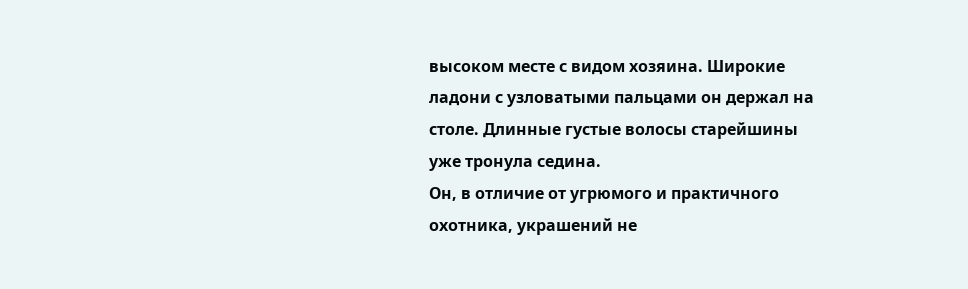высоком месте с видом хозяина. Широкие ладони с узловатыми пальцами он держал на столе. Длинные густые волосы старейшины уже тронула седина.
Он, в отличие от угрюмого и практичного охотника, украшений не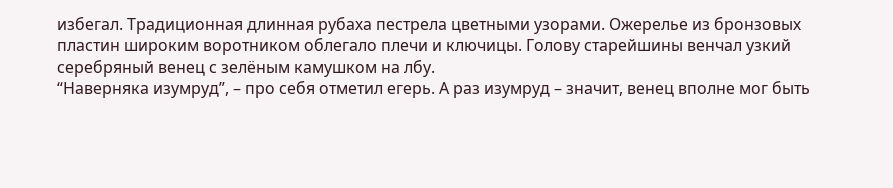избегал. Традиционная длинная рубаха пестрела цветными узорами. Ожерелье из бронзовых пластин широким воротником облегало плечи и ключицы. Голову старейшины венчал узкий серебряный венец с зелёным камушком на лбу.
“Наверняка изумруд”, – про себя отметил егерь. А раз изумруд – значит, венец вполне мог быть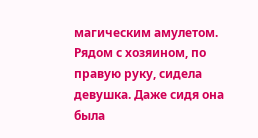магическим амулетом.
Рядом с хозяином, по правую руку, сидела девушка. Даже сидя она была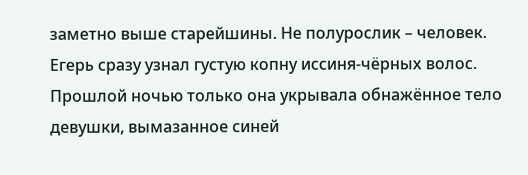заметно выше старейшины. Не полурослик – человек.
Егерь сразу узнал густую копну иссиня-чёрных волос. Прошлой ночью только она укрывала обнажённое тело девушки, вымазанное синей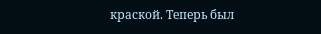краской. Теперь был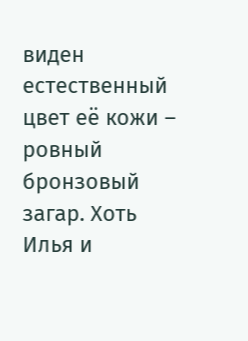виден естественный цвет её кожи – ровный бронзовый загар. Хоть Илья и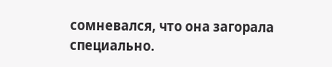сомневался, что она загорала специально.